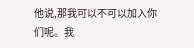他说,那我可以不可以加入你们呢。我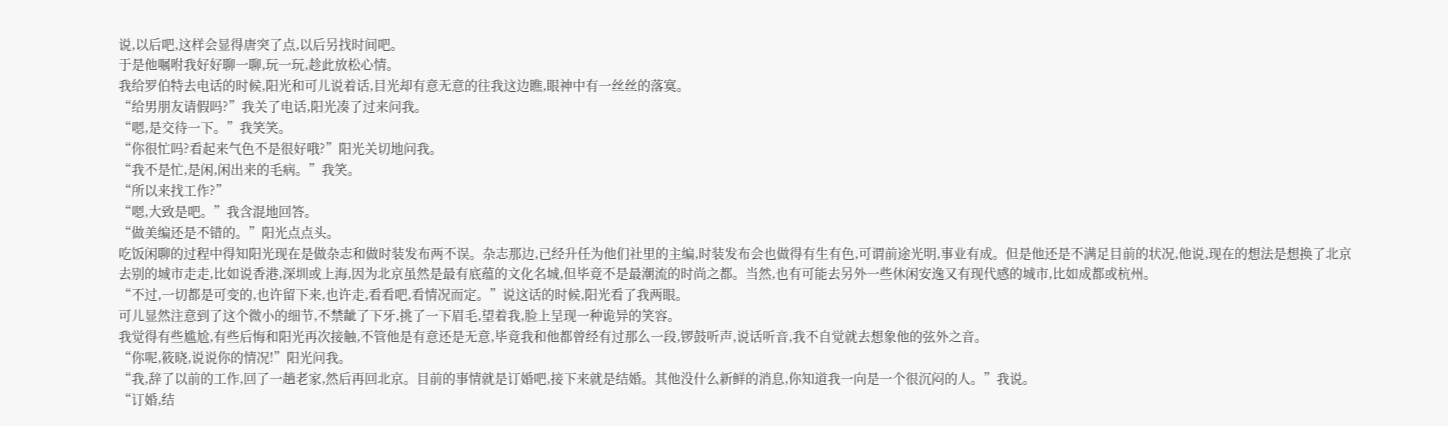说,以后吧,这样会显得唐突了点,以后另找时间吧。
于是他嘱咐我好好聊一聊,玩一玩,趁此放松心情。
我给罗伯特去电话的时候,阳光和可儿说着话,目光却有意无意的往我这边瞧,眼神中有一丝丝的落寞。
“给男朋友请假吗?”我关了电话,阳光凑了过来问我。
“嗯,是交待一下。”我笑笑。
“你很忙吗?看起来气色不是很好哦?”阳光关切地问我。
“我不是忙,是闲,闲出来的毛病。”我笑。
“所以来找工作?”
“嗯,大致是吧。”我含混地回答。
“做美编还是不错的。”阳光点点头。
吃饭闲聊的过程中得知阳光现在是做杂志和做时装发布两不误。杂志那边,已经升任为他们社里的主编,时装发布会也做得有生有色,可谓前途光明,事业有成。但是他还是不满足目前的状况,他说,现在的想法是想换了北京去别的城市走走,比如说香港,深圳或上海,因为北京虽然是最有底蕴的文化名城,但毕竟不是最潮流的时尚之都。当然,也有可能去另外一些休闲安逸又有现代感的城市,比如成都或杭州。
“不过,一切都是可变的,也许留下来,也许走,看看吧,看情况而定。”说这话的时候,阳光看了我两眼。
可儿显然注意到了这个微小的细节,不禁龇了下牙,挑了一下眉毛,望着我,脸上呈现一种诡异的笑容。
我觉得有些尴尬,有些后悔和阳光再次接触,不管他是有意还是无意,毕竟我和他都曾经有过那么一段,锣鼓听声,说话听音,我不自觉就去想象他的弦外之音。
“你呢,筱晓,说说你的情况!”阳光问我。
“我,辞了以前的工作,回了一趟老家,然后再回北京。目前的事情就是订婚吧,接下来就是结婚。其他没什么新鲜的消息,你知道我一向是一个很沉闷的人。”我说。
“订婚,结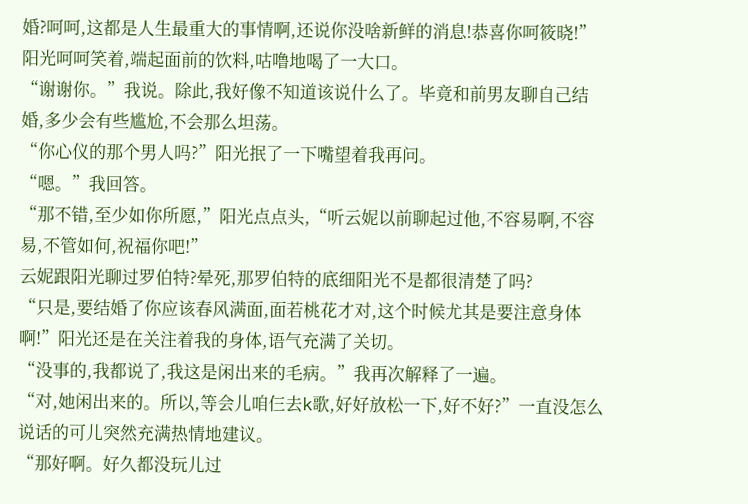婚?呵呵,这都是人生最重大的事情啊,还说你没啥新鲜的消息!恭喜你呵筱晓!”阳光呵呵笑着,端起面前的饮料,咕噜地喝了一大口。
“谢谢你。”我说。除此,我好像不知道该说什么了。毕竟和前男友聊自己结婚,多少会有些尴尬,不会那么坦荡。
“你心仪的那个男人吗?”阳光抿了一下嘴望着我再问。
“嗯。”我回答。
“那不错,至少如你所愿,”阳光点点头,“听云妮以前聊起过他,不容易啊,不容易,不管如何,祝福你吧!”
云妮跟阳光聊过罗伯特?晕死,那罗伯特的底细阳光不是都很清楚了吗?
“只是,要结婚了你应该春风满面,面若桃花才对,这个时候尤其是要注意身体啊!”阳光还是在关注着我的身体,语气充满了关切。
“没事的,我都说了,我这是闲出来的毛病。”我再次解释了一遍。
“对,她闲出来的。所以,等会儿咱仨去k歌,好好放松一下,好不好?”一直没怎么说话的可儿突然充满热情地建议。
“那好啊。好久都没玩儿过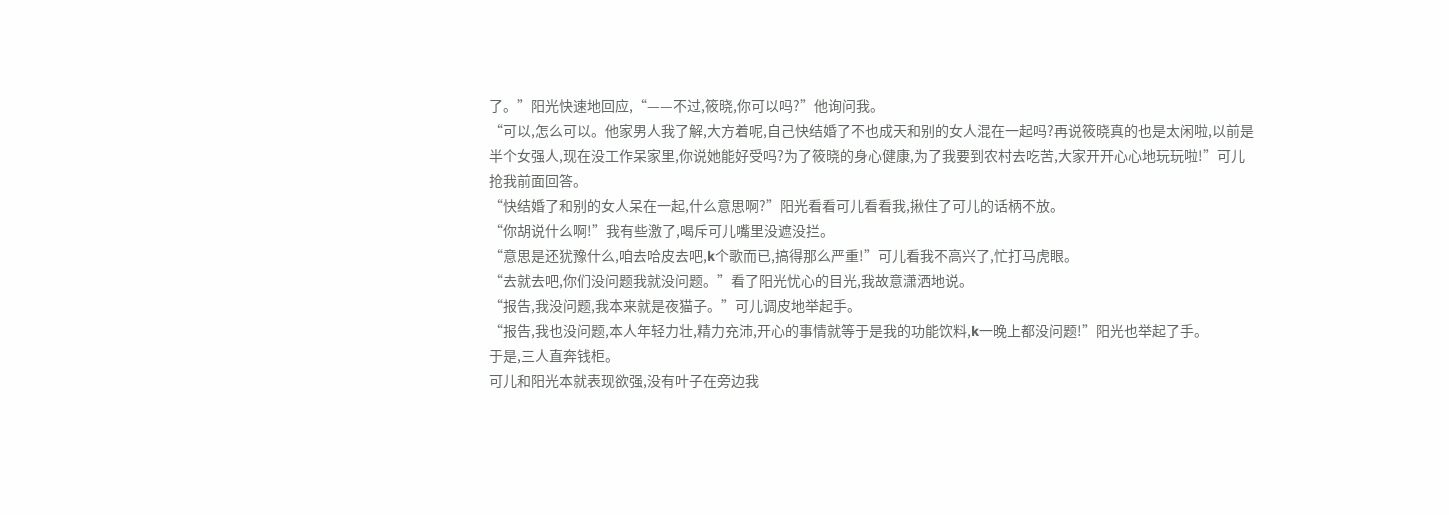了。”阳光快速地回应,“——不过,筱晓,你可以吗?”他询问我。
“可以,怎么可以。他家男人我了解,大方着呢,自己快结婚了不也成天和别的女人混在一起吗?再说筱晓真的也是太闲啦,以前是半个女强人,现在没工作呆家里,你说她能好受吗?为了筱晓的身心健康,为了我要到农村去吃苦,大家开开心心地玩玩啦!”可儿抢我前面回答。
“快结婚了和别的女人呆在一起,什么意思啊?”阳光看看可儿看看我,揪住了可儿的话柄不放。
“你胡说什么啊!”我有些激了,喝斥可儿嘴里没遮没拦。
“意思是还犹豫什么,咱去哈皮去吧,k个歌而已,搞得那么严重!”可儿看我不高兴了,忙打马虎眼。
“去就去吧,你们没问题我就没问题。”看了阳光忧心的目光,我故意潇洒地说。
“报告,我没问题,我本来就是夜猫子。”可儿调皮地举起手。
“报告,我也没问题,本人年轻力壮,精力充沛,开心的事情就等于是我的功能饮料,k一晚上都没问题!”阳光也举起了手。
于是,三人直奔钱柜。
可儿和阳光本就表现欲强,没有叶子在旁边我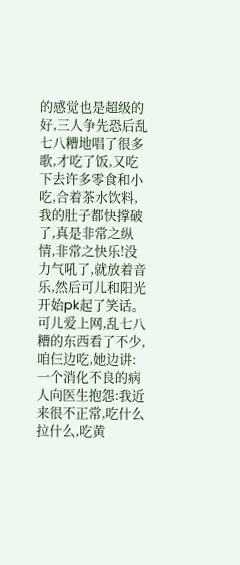的感觉也是超级的好,三人争先恐后乱七八糟地唱了很多歌,才吃了饭,又吃下去许多零食和小吃,合着茶水饮料,我的肚子都快撑破了,真是非常之纵情,非常之快乐!没力气吼了,就放着音乐,然后可儿和阳光开始pk起了笑话。
可儿爱上网,乱七八糟的东西看了不少,咱仨边吃,她边讲:一个消化不良的病人向医生抱怨:我近来很不正常,吃什么拉什么,吃黄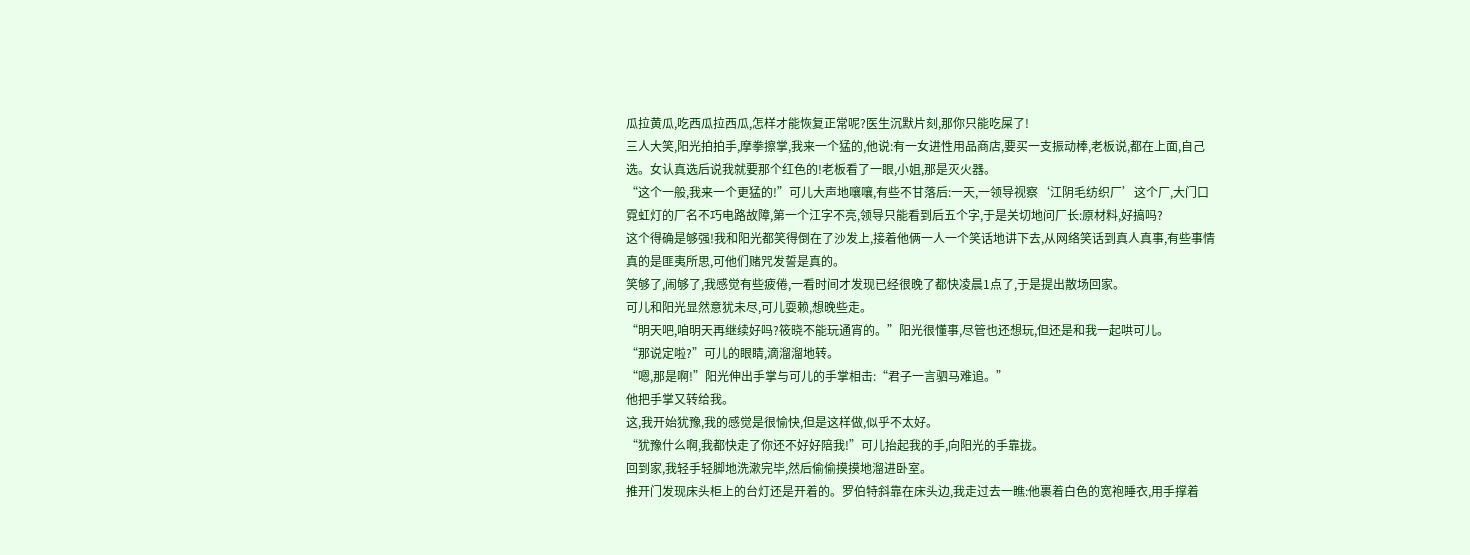瓜拉黄瓜,吃西瓜拉西瓜,怎样才能恢复正常呢?医生沉默片刻,那你只能吃屎了!
三人大笑,阳光拍拍手,摩拳擦掌,我来一个猛的,他说:有一女进性用品商店,要买一支振动棒,老板说,都在上面,自己选。女认真选后说我就要那个红色的!老板看了一眼,小姐,那是灭火器。
“这个一般,我来一个更猛的!”可儿大声地嚷嚷,有些不甘落后:一天,一领导视察‘江阴毛纺织厂’这个厂,大门口霓虹灯的厂名不巧电路故障,第一个江字不亮,领导只能看到后五个字,于是关切地问厂长:原材料,好搞吗?
这个得确是够强!我和阳光都笑得倒在了沙发上,接着他俩一人一个笑话地讲下去,从网络笑话到真人真事,有些事情真的是匪夷所思,可他们赌咒发誓是真的。
笑够了,闹够了,我感觉有些疲倦,一看时间才发现已经很晚了都快凌晨1点了,于是提出散场回家。
可儿和阳光显然意犹未尽,可儿耍赖,想晚些走。
“明天吧,咱明天再继续好吗?筱晓不能玩通宵的。”阳光很懂事,尽管也还想玩,但还是和我一起哄可儿。
“那说定啦?”可儿的眼睛,滴溜溜地转。
“嗯,那是啊!”阳光伸出手掌与可儿的手掌相击:“君子一言驷马难追。”
他把手掌又转给我。
这,我开始犹豫,我的感觉是很愉快,但是这样做,似乎不太好。
“犹豫什么啊,我都快走了你还不好好陪我!”可儿抬起我的手,向阳光的手靠拢。
回到家,我轻手轻脚地洗漱完毕,然后偷偷摸摸地溜进卧室。
推开门发现床头柜上的台灯还是开着的。罗伯特斜靠在床头边,我走过去一瞧:他裹着白色的宽袍睡衣,用手撑着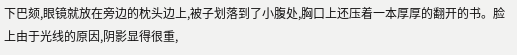下巴颏,眼镜就放在旁边的枕头边上,被子划落到了小腹处,胸口上还压着一本厚厚的翻开的书。脸上由于光线的原因,阴影显得很重,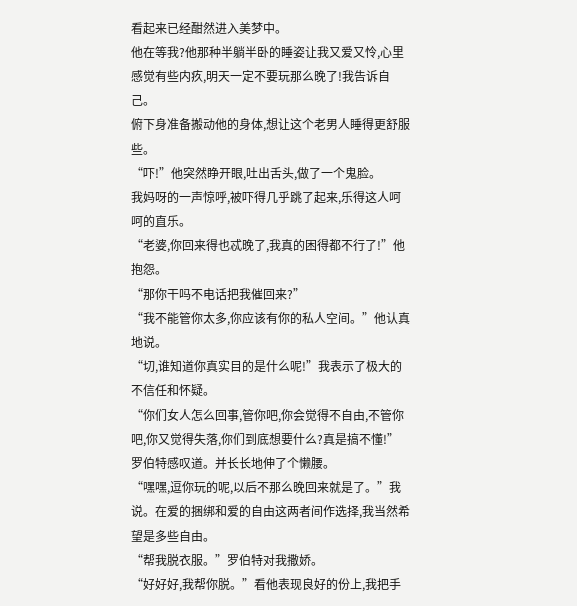看起来已经酣然进入美梦中。
他在等我?他那种半躺半卧的睡姿让我又爱又怜,心里感觉有些内疚,明天一定不要玩那么晚了!我告诉自己。
俯下身准备搬动他的身体,想让这个老男人睡得更舒服些。
“吓!”他突然睁开眼,吐出舌头,做了一个鬼脸。
我妈呀的一声惊呼,被吓得几乎跳了起来,乐得这人呵呵的直乐。
“老婆,你回来得也忒晚了,我真的困得都不行了!”他抱怨。
“那你干吗不电话把我催回来?”
“我不能管你太多,你应该有你的私人空间。”他认真地说。
“切,谁知道你真实目的是什么呢!”我表示了极大的不信任和怀疑。
“你们女人怎么回事,管你吧,你会觉得不自由,不管你吧,你又觉得失落,你们到底想要什么?真是搞不懂!”罗伯特感叹道。并长长地伸了个懒腰。
“嘿嘿,逗你玩的呢,以后不那么晚回来就是了。”我说。在爱的捆绑和爱的自由这两者间作选择,我当然希望是多些自由。
“帮我脱衣服。”罗伯特对我撒娇。
“好好好,我帮你脱。”看他表现良好的份上,我把手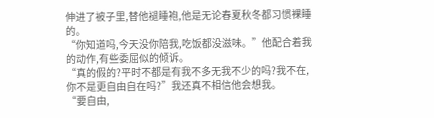伸进了被子里,替他褪睡袍,他是无论春夏秋冬都习惯裸睡的。
“你知道吗,今天没你陪我,吃饭都没滋味。”他配合着我的动作,有些委屈似的倾诉。
“真的假的?平时不都是有我不多无我不少的吗?我不在,你不是更自由自在吗?”我还真不相信他会想我。
“要自由,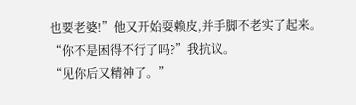也要老婆!”他又开始耍赖皮,并手脚不老实了起来。
“你不是困得不行了吗?”我抗议。
“见你后又精神了。”